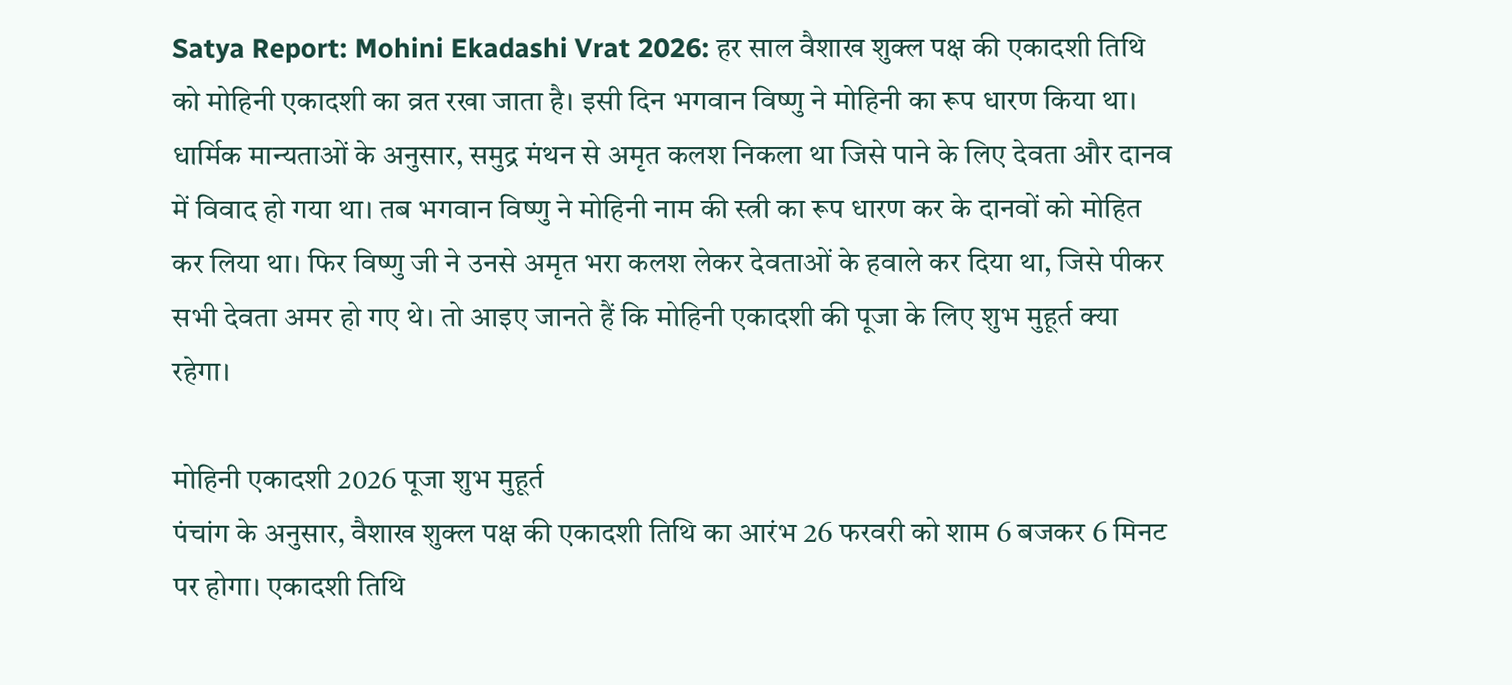Satya Report: Mohini Ekadashi Vrat 2026: हर साल वैशाख शुक्ल पक्ष की एकादशी तिथि को मोहिनी एकादशी का व्रत रखा जाता है। इसी दिन भगवान विष्णु ने मोहिनी का रूप धारण किया था। धार्मिक मान्यताओं के अनुसार, समुद्र मंथन से अमृत कलश निकला था जिसे पाने के लिए देवता और दानव में विवाद हो गया था। तब भगवान विष्णु ने मोहिनी नाम की स्त्री का रूप धारण कर के दानवों को मोहित कर लिया था। फिर विष्णु जी ने उनसे अमृत भरा कलश लेकर देवताओं के हवाले कर दिया था, जिसे पीकर सभी देवता अमर हो गए थे। तो आइए जानते हैं कि मोहिनी एकादशी की पूजा के लिए शुभ मुहूर्त क्या रहेगा।

मोहिनी एकादशी 2026 पूजा शुभ मुहूर्त
पंचांग के अनुसार, वैशाख शुक्ल पक्ष की एकादशी तिथि का आरंभ 26 फरवरी को शाम 6 बजकर 6 मिनट पर होगा। एकादशी तिथि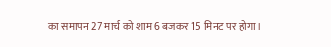का समापन 27 मार्च को शाम 6 बजकर 15 मिनट पर होगा।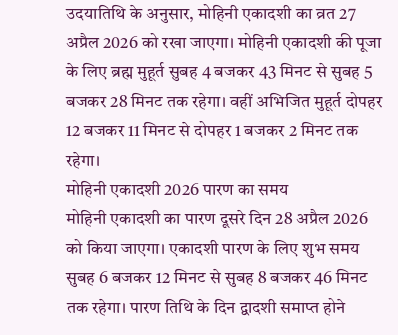उदयातिथि के अनुसार, मोहिनी एकादशी का व्रत 27 अप्रैल 2026 को रखा जाएगा। मोहिनी एकादशी की पूजा के लिए ब्रह्म मुहूर्त सुबह 4 बजकर 43 मिनट से सुबह 5 बजकर 28 मिनट तक रहेगा। वहीं अभिजित मुहूर्त दोपहर 12 बजकर 11 मिनट से दोपहर 1 बजकर 2 मिनट तक रहेगा।
मोहिनी एकादशी 2026 पारण का समय
मोहिनी एकादशी का पारण दूसरे दिन 28 अप्रैल 2026 को किया जाएगा। एकादशी पारण के लिए शुभ समय सुबह 6 बजकर 12 मिनट से सुबह 8 बजकर 46 मिनट तक रहेगा। पारण तिथि के दिन द्वादशी समाप्त होने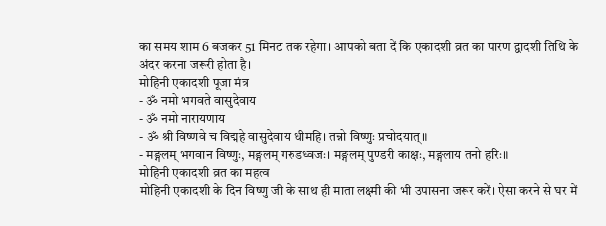का समय शाम 6 बजकर 51 मिनट तक रहेगा। आपको बता दें कि एकादशी व्रत का पारण द्वादशी तिथि के अंदर करना जरूरी होता है।
मोहिनी एकादशी पूजा मंत्र
- ॐ नमो भगवते वासुदेवाय
- ॐ नमो नारायणाय
- ॐ श्री विष्णवे च विद्महे वासुदेवाय धीमहि। तन्नो विष्णुः प्रचोदयात्॥
- मङ्गलम् भगवान विष्णुः, मङ्गलम् गरुडध्वजः। मङ्गलम् पुण्डरी काक्षः, मङ्गलाय तनो हरिः॥
मोहिनी एकादशी व्रत का महत्व
मोहिनी एकादशी के दिन विष्णु जी के साथ ही माता लक्ष्मी की भी उपासना जरूर करें। ऐसा करने से घर में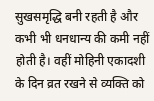सुखसमृद्धि बनी रहती है और कभी भी धनधान्य की कमी नहीं होती है। वहीं मोहिनी एकादशी के दिन व्रत रखने से व्यक्ति को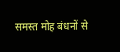समस्त मोह बंधनों से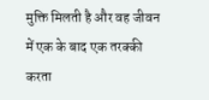मुक्ति मिलती है और वह जीवन में एक के बाद एक तरक्की करता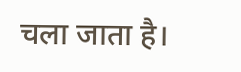चला जाता है।